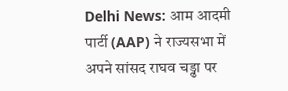Delhi News: आम आदमी पार्टी (AAP) ने राज्यसभा में अपने सांसद राघव चड्ढा पर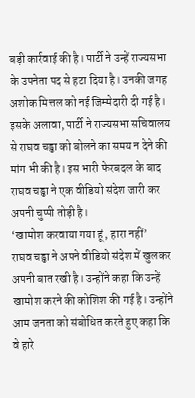बड़ी कार्रवाई की है। पार्टी ने उन्हें राज्यसभा के उपनेता पद से हटा दिया है। उनकी जगह अशोक मित्तल को नई जिम्मेदारी दी गई है। इसके अलावा, पार्टी ने राज्यसभा सचिवालय से राघव चड्ढा को बोलने का समय न देने की मांग भी की है। इस भारी फेरबदल के बाद राघव चड्ढा ने एक वीडियो संदेश जारी कर अपनी चुप्पी तोड़ी है।
‘खामोश करवाया गया हूं, हारा नहीं’
राघव चड्ढा ने अपने वीडियो संदेश में खुलकर अपनी बात रखी है। उन्होंने कहा कि उन्हें खामोश करने की कोशिश की गई है। उन्होंने आम जनता को संबोधित करते हुए कहा कि वे हारे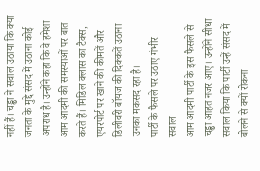नहीं हैं। चड्ढा ने सवाल उठाया कि क्या जनता के मुद्दे संसद में उठाना कोई अपराध है। उन्होंने कहा कि वे हमेशा आम आदमी की समस्याओं पर बात करते हैं। मिडिल क्लास का टैक्स, एयरपोर्ट पर खाने की कीमतें और डिलीवरी बॉयज की दिक्कतें उठाना उनका मकसद रहा है।
पार्टी के फैसले पर उठाए गंभीर सवाल
आम आदमी पार्टी के इस फैसले से चड्ढा आहत नजर आए। उन्होंने सीधा सवाल किया कि पार्टी उन्हें संसद में बोलने से क्यों रोकना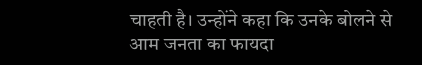चाहती है। उन्होंने कहा कि उनके बोलने से आम जनता का फायदा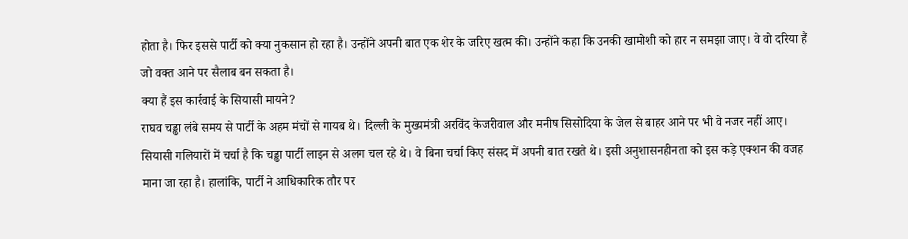होता है। फिर इससे पार्टी को क्या नुकसान हो रहा है। उन्होंने अपनी बात एक शेर के जरिए खत्म की। उन्होंने कहा कि उनकी खामोशी को हार न समझा जाए। वे वो दरिया हैं जो वक्त आने पर सैलाब बन सकता है।
क्या हैं इस कार्रवाई के सियासी मायने?
राघव चड्ढा लंबे समय से पार्टी के अहम मंचों से गायब थे। दिल्ली के मुख्यमंत्री अरविंद केजरीवाल और मनीष सिसोदिया के जेल से बाहर आने पर भी वे नजर नहीं आए। सियासी गलियारों में चर्चा है कि चड्ढा पार्टी लाइन से अलग चल रहे थे। वे बिना चर्चा किए संसद में अपनी बात रखते थे। इसी अनुशासनहीनता को इस कड़े एक्शन की वजह माना जा रहा है। हालांकि, पार्टी ने आधिकारिक तौर पर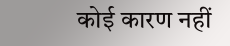कोई कारण नहीं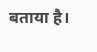बताया है।